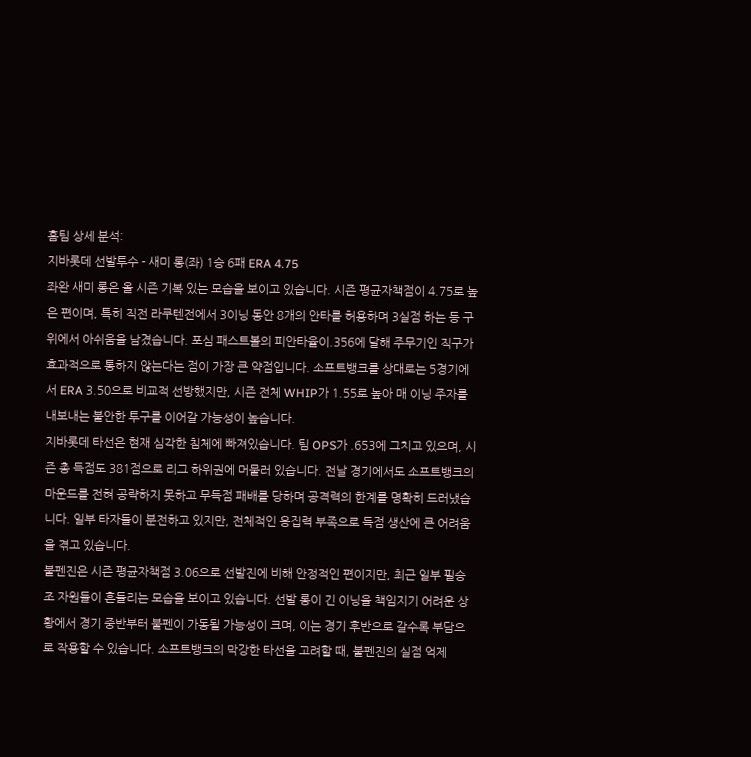홈팀 상세 분석:
지바롯데 선발투수 - 새미 롱(좌) 1승 6패 ERA 4.75
좌완 새미 롱은 올 시즌 기복 있는 모습을 보이고 있습니다. 시즌 평균자책점이 4.75로 높은 편이며, 특히 직전 라쿠텐전에서 3이닝 동안 8개의 안타를 허용하며 3실점 하는 등 구위에서 아쉬움을 남겼습니다. 포심 패스트볼의 피안타율이.356에 달해 주무기인 직구가 효과적으로 통하지 않는다는 점이 가장 큰 약점입니다. 소프트뱅크를 상대로는 5경기에서 ERA 3.50으로 비교적 선방했지만, 시즌 전체 WHIP가 1.55로 높아 매 이닝 주자를 내보내는 불안한 투구를 이어갈 가능성이 높습니다.
지바롯데 타선은 현재 심각한 침체에 빠져있습니다. 팀 OPS가 .653에 그치고 있으며, 시즌 총 득점도 381점으로 리그 하위권에 머물러 있습니다. 전날 경기에서도 소프트뱅크의 마운드를 전혀 공략하지 못하고 무득점 패배를 당하며 공격력의 한계를 명확히 드러냈습니다. 일부 타자들이 분전하고 있지만, 전체적인 응집력 부족으로 득점 생산에 큰 어려움을 겪고 있습니다.
불펜진은 시즌 평균자책점 3.06으로 선발진에 비해 안정적인 편이지만, 최근 일부 필승조 자원들이 흔들리는 모습을 보이고 있습니다. 선발 롱이 긴 이닝을 책임지기 어려운 상황에서 경기 중반부터 불펜이 가동될 가능성이 크며, 이는 경기 후반으로 갈수록 부담으로 작용할 수 있습니다. 소프트뱅크의 막강한 타선을 고려할 때, 불펜진의 실점 억제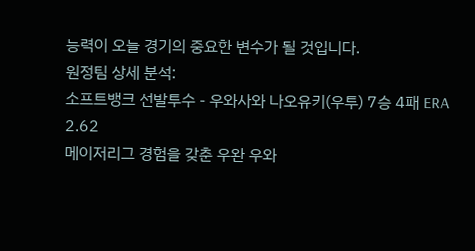능력이 오늘 경기의 중요한 변수가 될 것입니다.
원정팀 상세 분석:
소프트뱅크 선발투수 - 우와사와 나오유키(우투) 7승 4패 ERA 2.62
메이저리그 경험을 갖춘 우완 우와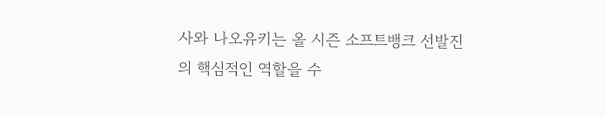사와 나오유키는 올 시즌 소프트뱅크 선발진의 핵심적인 역할을 수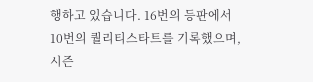행하고 있습니다. 16번의 등판에서 10번의 퀄리티스타트를 기록했으며, 시즌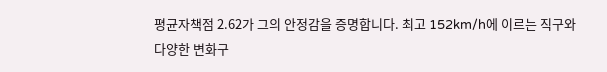평균자책점 2.62가 그의 안정감을 증명합니다. 최고 152km/h에 이르는 직구와 다양한 변화구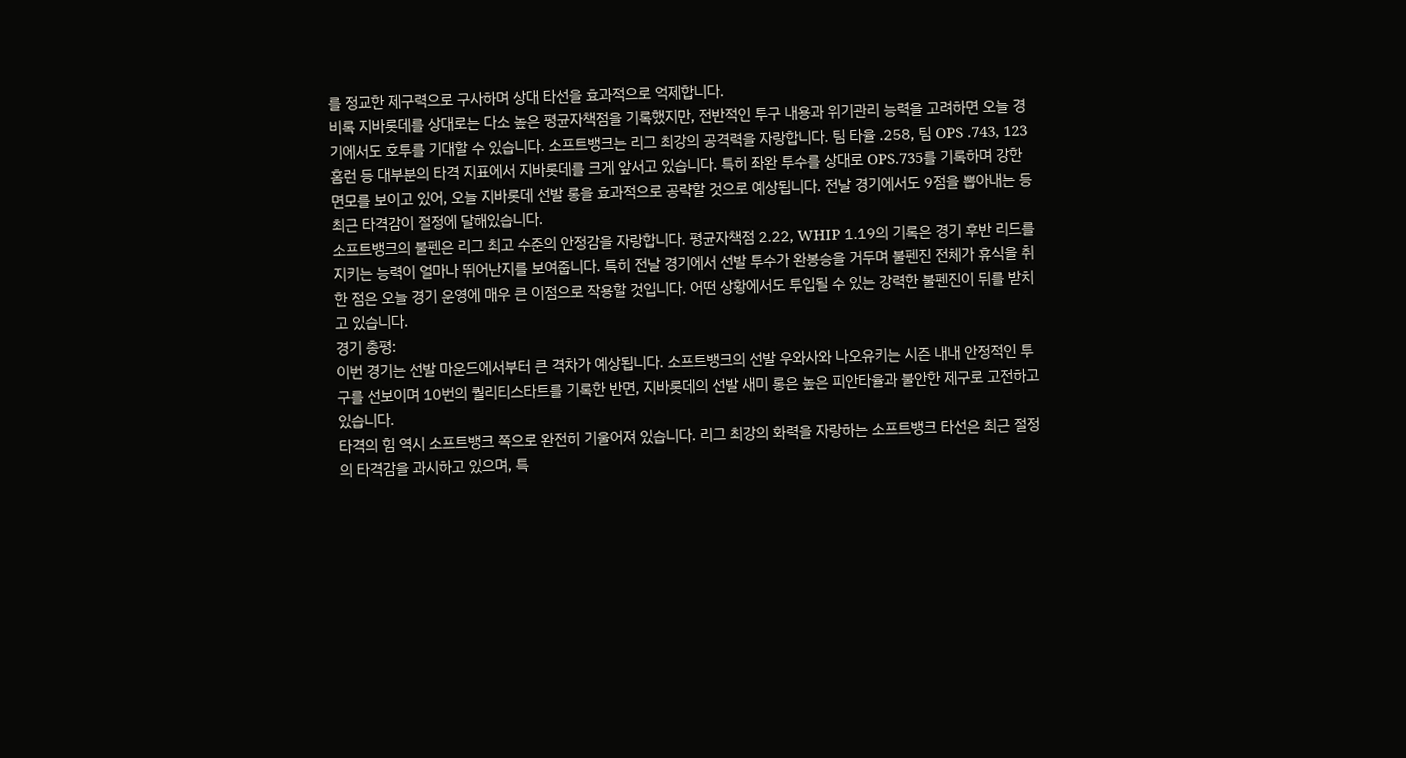를 정교한 제구력으로 구사하며 상대 타선을 효과적으로 억제합니다.
비록 지바롯데를 상대로는 다소 높은 평균자책점을 기록했지만, 전반적인 투구 내용과 위기관리 능력을 고려하면 오늘 경기에서도 호투를 기대할 수 있습니다. 소프트뱅크는 리그 최강의 공격력을 자랑합니다. 팀 타율 .258, 팀 OPS .743, 123홈런 등 대부분의 타격 지표에서 지바롯데를 크게 앞서고 있습니다. 특히 좌완 투수를 상대로 OPS.735를 기록하며 강한 면모를 보이고 있어, 오늘 지바롯데 선발 롱을 효과적으로 공략할 것으로 예상됩니다. 전날 경기에서도 9점을 뽑아내는 등 최근 타격감이 절정에 달해있습니다.
소프트뱅크의 불펜은 리그 최고 수준의 안정감을 자랑합니다. 평균자책점 2.22, WHIP 1.19의 기록은 경기 후반 리드를 지키는 능력이 얼마나 뛰어난지를 보여줍니다. 특히 전날 경기에서 선발 투수가 완봉승을 거두며 불펜진 전체가 휴식을 취한 점은 오늘 경기 운영에 매우 큰 이점으로 작용할 것입니다. 어떤 상황에서도 투입될 수 있는 강력한 불펜진이 뒤를 받치고 있습니다.
경기 총평:
이번 경기는 선발 마운드에서부터 큰 격차가 예상됩니다. 소프트뱅크의 선발 우와사와 나오유키는 시즌 내내 안정적인 투구를 선보이며 10번의 퀄리티스타트를 기록한 반면, 지바롯데의 선발 새미 롱은 높은 피안타율과 불안한 제구로 고전하고 있습니다.
타격의 힘 역시 소프트뱅크 쪽으로 완전히 기울어져 있습니다. 리그 최강의 화력을 자랑하는 소프트뱅크 타선은 최근 절정의 타격감을 과시하고 있으며, 특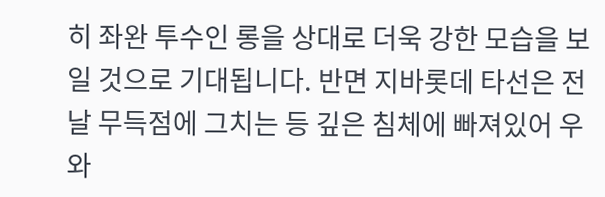히 좌완 투수인 롱을 상대로 더욱 강한 모습을 보일 것으로 기대됩니다. 반면 지바롯데 타선은 전날 무득점에 그치는 등 깊은 침체에 빠져있어 우와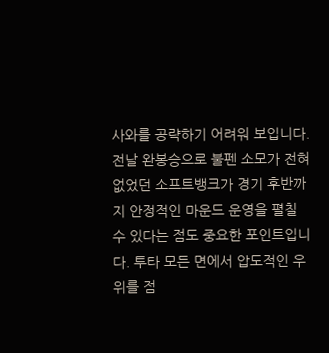사와를 공략하기 어려워 보입니다.
전날 완봉승으로 불펜 소모가 전혀 없었던 소프트뱅크가 경기 후반까지 안정적인 마운드 운영을 펼칠 수 있다는 점도 중요한 포인트입니다. 투타 모든 면에서 압도적인 우위를 점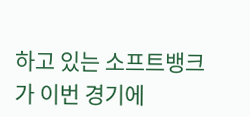하고 있는 소프트뱅크가 이번 경기에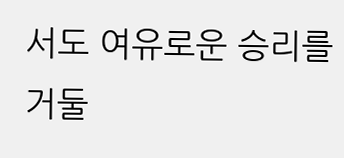서도 여유로운 승리를 거둘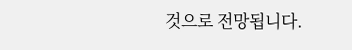것으로 전망됩니다.